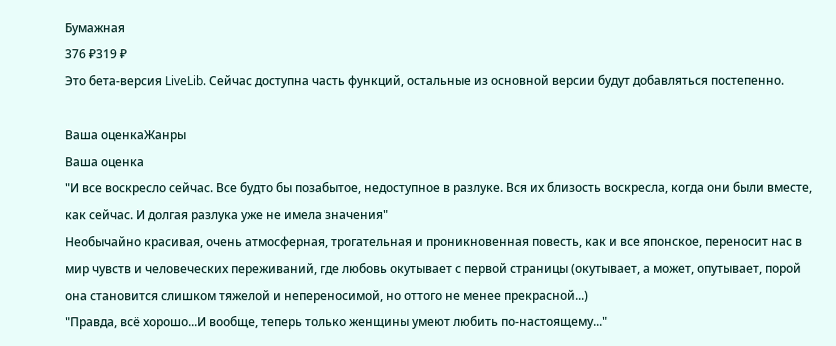Бумажная
376 ₽319 ₽
Это бета-версия LiveLib. Сейчас доступна часть функций, остальные из основной версии будут добавляться постепенно.

Ваша оценкаЖанры
Ваша оценка
"И все воскресло сейчас. Все будто бы позабытое, недоступное в разлуке. Вся их близость воскресла, когда они были вместе, как сейчас. И долгая разлука уже не имела значения"
Необычайно красивая, очень атмосферная, трогательная и проникновенная повесть, как и все японское, переносит нас в мир чувств и человеческих переживаний, где любовь окутывает с первой страницы (окутывает, а может, опутывает, порой она становится слишком тяжелой и непереносимой, но оттого не менее прекрасной...)
"Правда, всё хорошо...И вообще, теперь только женщины умеют любить по-настоящему..."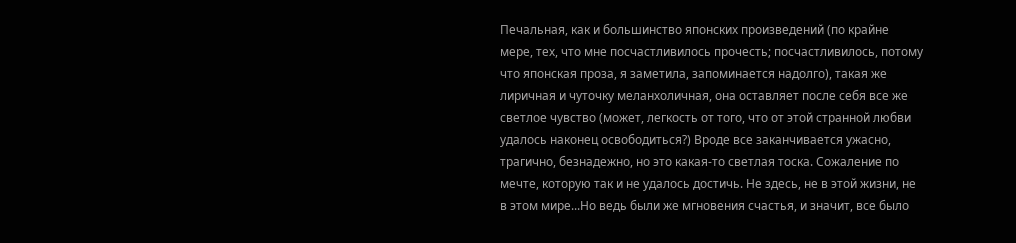Печальная, как и большинство японских произведений (по крайне мере, тех, что мне посчастливилось прочесть; посчастливилось, потому что японская проза, я заметила, запоминается надолго), такая же лиричная и чуточку меланхоличная, она оставляет после себя все же светлое чувство (может, легкость от того, что от этой странной любви удалось наконец освободиться?) Вроде все заканчивается ужасно, трагично, безнадежно, но это какая-то светлая тоска. Сожаление по мечте, которую так и не удалось достичь. Не здесь, не в этой жизни, не в этом мире...Но ведь были же мгновения счастья, и значит, все было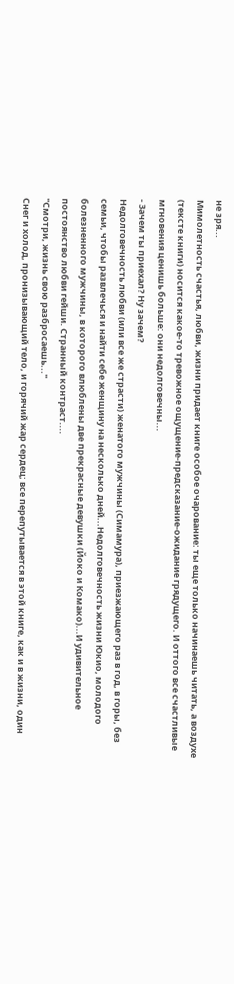не зря...
Мимолетность счастья, любви, жизни придает книге особое очарование: ты еще только начинаешь читать, а воздухе (тексте книги) носится какое-то тревожное ощущение-предсказание-ожидание грядущего. И оттого все счастливые мгновения ценишь больше: они недолговечны...
- Зачем ты приехал? Ну зачем?
Недолговечность любви (или все же страсти) женатого мужчины (Симамура), приезжающего раз в год, в горы, без семьи, чтобы развлечься и найти себе женщину на несколько дней...Недолговечность жизни Юкио, молодого болезненного мужчины, в которого влюблены две прекрасные девушки (Йоко и Комако)...И удивительное постоянство любви гейши. Странный контраст....
"Смотри, жизнь свою разбросаешь..."
Снег и холод, пронизывающий тело, и горячий жар сердец; все перепутывается в этой книге, как и в жизни, один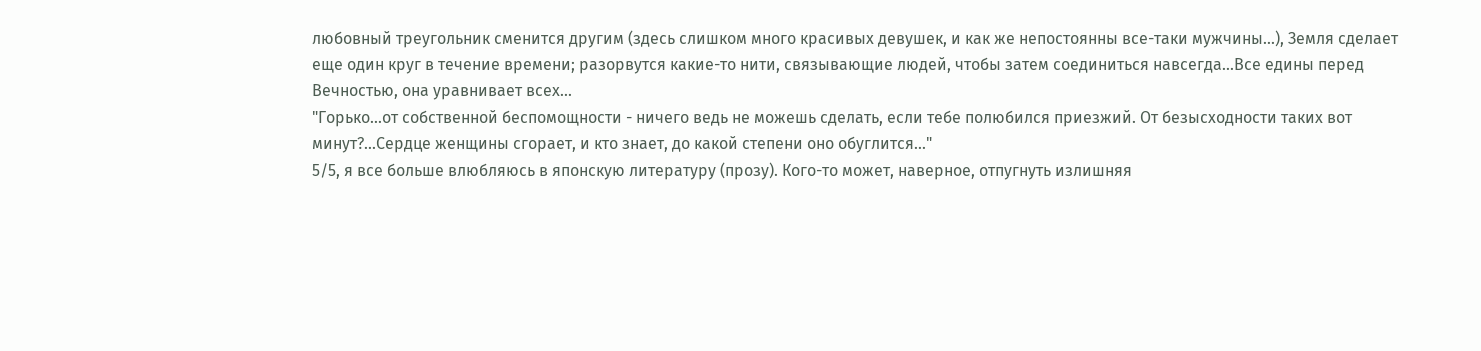любовный треугольник сменится другим (здесь слишком много красивых девушек, и как же непостоянны все-таки мужчины...), Земля сделает еще один круг в течение времени; разорвутся какие-то нити, связывающие людей, чтобы затем соединиться навсегда...Все едины перед Вечностью, она уравнивает всех...
"Горько...от собственной беспомощности - ничего ведь не можешь сделать, если тебе полюбился приезжий. От безысходности таких вот минут?...Сердце женщины сгорает, и кто знает, до какой степени оно обуглится..."
5/5, я все больше влюбляюсь в японскую литературу (прозу). Кого-то может, наверное, отпугнуть излишняя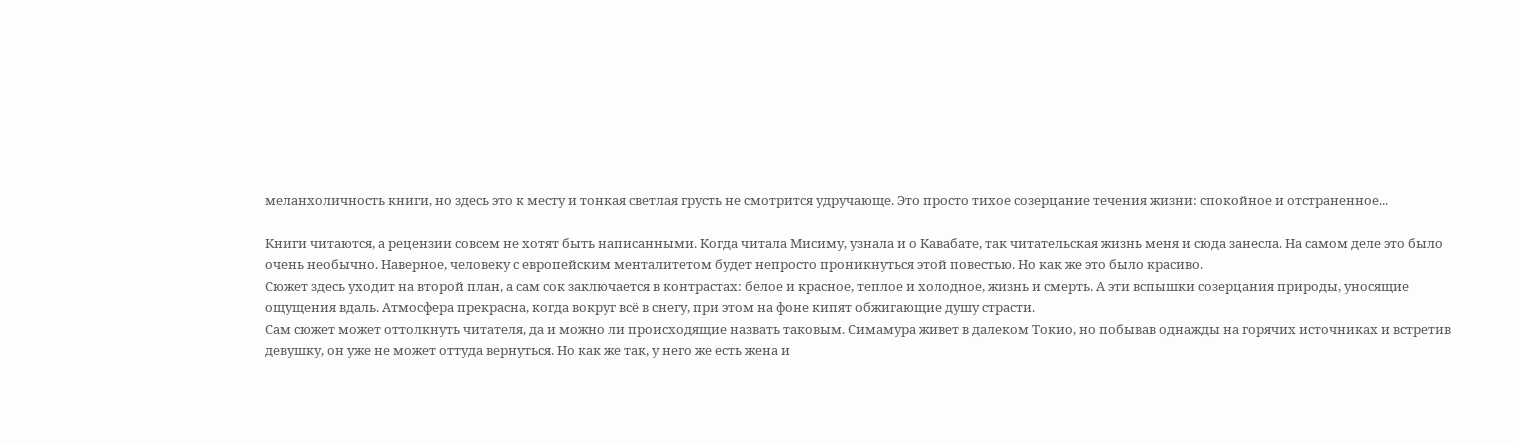меланхоличность книги, но здесь это к месту и тонкая светлая грусть не смотрится удручающе. Это просто тихое созерцание течения жизни: спокойное и отстраненное...

Книги читаются, а рецензии совсем не хотят быть написанными. Когда читала Мисиму, узнала и о Кавабате, так читательская жизнь меня и сюда занесла. На самом деле это было очень необычно. Наверное, человеку с европейским менталитетом будет непросто проникнуться этой повестью. Но как же это было красиво.
Сюжет здесь уходит на второй план, а сам сок заключается в контрастах: белое и красное, теплое и холодное, жизнь и смерть. А эти вспышки созерцания природы, уносящие ощущения вдаль. Атмосфера прекрасна, когда вокруг всё в снегу, при этом на фоне кипят обжигающие душу страсти.
Сам сюжет может оттолкнуть читателя, да и можно ли происходящие назвать таковым. Симамура живет в далеком Токио, но побывав однажды на горячих источниках и встретив девушку, он уже не может оттуда вернуться. Но как же так, у него же есть жена и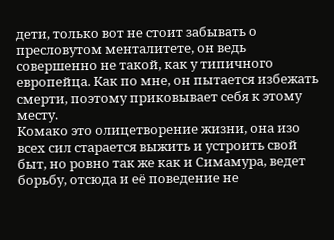дети, только вот не стоит забывать о пресловутом менталитете, он ведь совершенно не такой, как у типичного европейца. Как по мне, он пытается избежать смерти, поэтому приковывает себя к этому месту.
Комако это олицетворение жизни, она изо всех сил старается выжить и устроить свой быт, но ровно так же как и Симамура, ведет борьбу, отсюда и её поведение не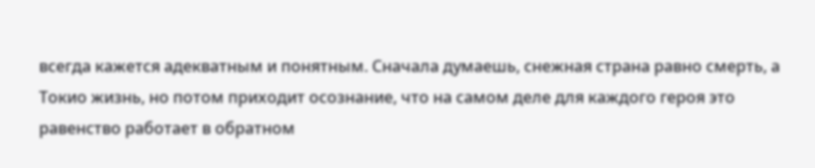всегда кажется адекватным и понятным. Сначала думаешь, снежная страна равно смерть, а Токио жизнь, но потом приходит осознание, что на самом деле для каждого героя это равенство работает в обратном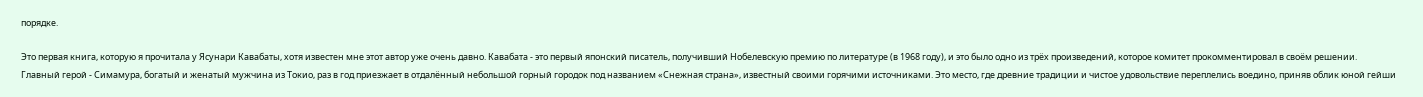порядке.

Это первая книга, которую я прочитала у Ясунари Кавабаты, хотя известен мне этот автор уже очень давно. Кавабата - это первый японский писатель, получивший Нобелевскую премию по литературе (в 1968 году), и это было одно из трёх произведений, которое комитет прокомментировал в своём решении.
Главный герой - Симамура, богатый и женатый мужчина из Токио, раз в год приезжает в отдалённый небольшой горный городок под названием «Снежная страна», известный своими горячими источниками. Это место, где древние традиции и чистое удовольствие переплелись воедино, приняв облик юной гейши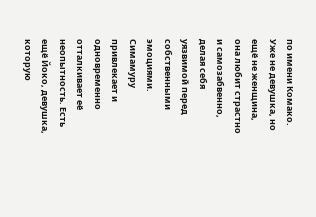по имени Комако. Уже не девушка, но ещё не женщина, она любит страстно и самозабвенно, делая себя уязвимой перед собственными эмоциями. Симамуру привлекает и одновременно отталкивает её неопытность. Есть ещё Йоко, девушка, которую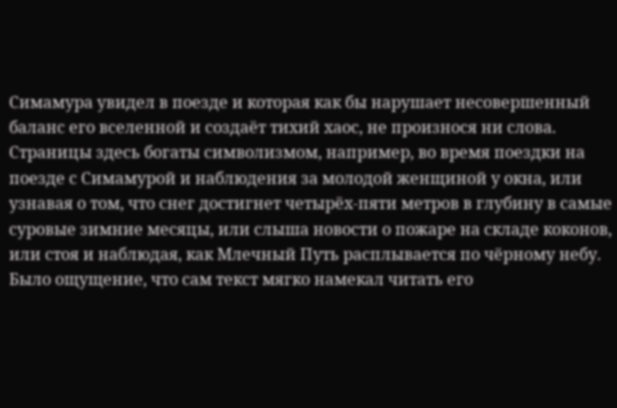Симамура увидел в поезде и которая как бы нарушает несовершенный баланс его вселенной и создаёт тихий хаос, не произнося ни слова.
Страницы здесь богаты символизмом, например, во время поездки на поезде с Симамурой и наблюдения за молодой женщиной у окна, или узнавая о том, что снег достигнет четырёх-пяти метров в глубину в самые суровые зимние месяцы, или слыша новости о пожаре на складе коконов, или стоя и наблюдая, как Млечный Путь расплывается по чёрному небу. Было ощущение, что сам текст мягко намекал читать его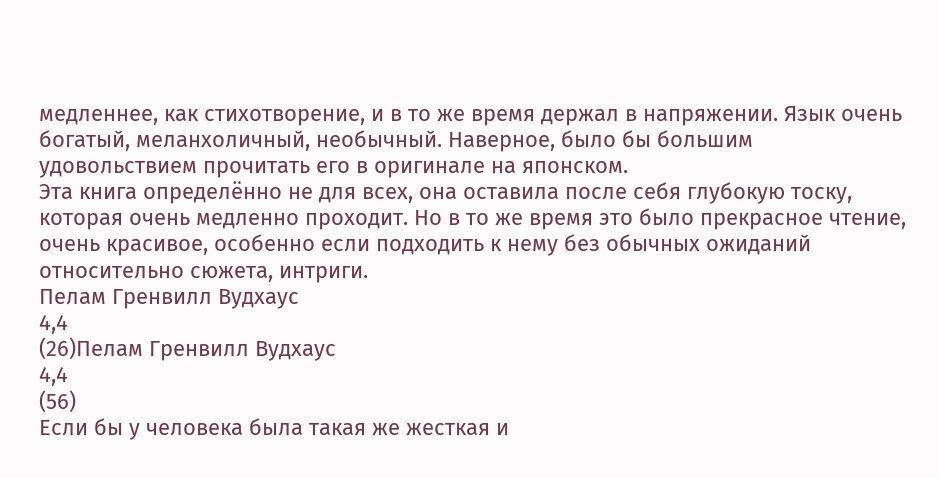медленнее, как стихотворение, и в то же время держал в напряжении. Язык очень богатый, меланхоличный, необычный. Наверное, было бы большим удовольствием прочитать его в оригинале на японском.
Эта книга определённо не для всех, она оставила после себя глубокую тоску, которая очень медленно проходит. Но в то же время это было прекрасное чтение, очень красивое, особенно если подходить к нему без обычных ожиданий относительно сюжета, интриги.
Пелам Гренвилл Вудхаус
4,4
(26)Пелам Гренвилл Вудхаус
4,4
(56)
Если бы у человека была такая же жесткая и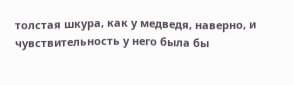толстая шкура, как у медведя, наверно, и чувствительность у него была бы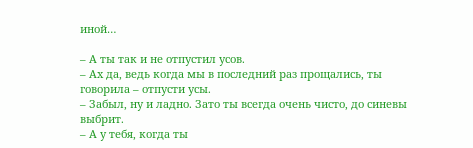иной…

– А ты так и не отпустил усов.
– Ах да, ведь когда мы в последний раз прощались, ты говорила – отпусти усы.
– Забыл, ну и ладно. Зато ты всегда очень чисто, до синевы выбрит.
– А у тебя, когда ты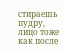стираешь пудру, лицо тоже как после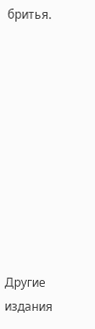бритья.










Другие издания